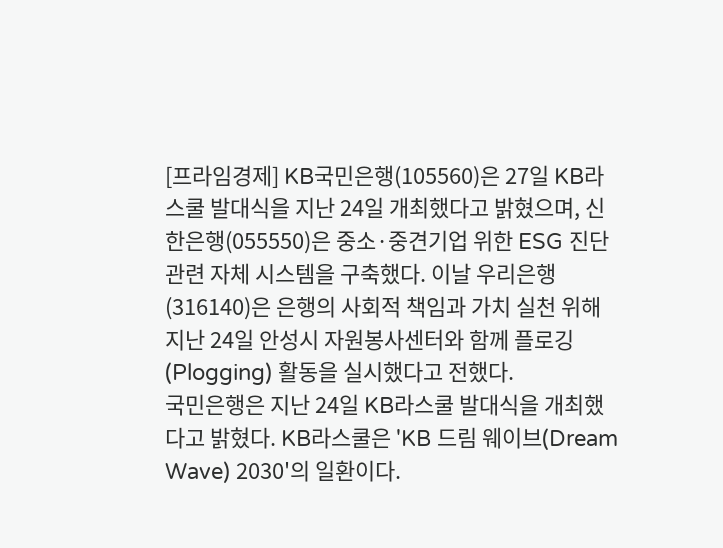[프라임경제] KB국민은행(105560)은 27일 KB라스쿨 발대식을 지난 24일 개최했다고 밝혔으며, 신한은행(055550)은 중소·중견기업 위한 ESG 진단 관련 자체 시스템을 구축했다. 이날 우리은행(316140)은 은행의 사회적 책임과 가치 실천 위해 지난 24일 안성시 자원봉사센터와 함께 플로깅(Plogging) 활동을 실시했다고 전했다.
국민은행은 지난 24일 KB라스쿨 발대식을 개최했다고 밝혔다. KB라스쿨은 'KB 드림 웨이브(Dream Wave) 2030'의 일환이다.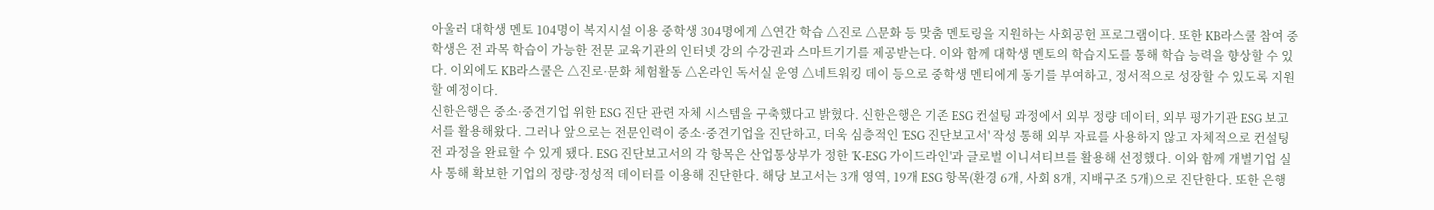아울러 대학생 멘토 104명이 복지시설 이용 중학생 304명에게 △연간 학습 △진로 △문화 등 맞춤 멘토링을 지원하는 사회공헌 프로그램이다. 또한 KB라스쿨 참여 중학생은 전 과목 학습이 가능한 전문 교육기관의 인터넷 강의 수강권과 스마트기기를 제공받는다. 이와 함께 대학생 멘토의 학습지도를 통해 학습 능력을 향상할 수 있다. 이외에도 KB라스쿨은 △진로·문화 체험활동 △온라인 독서실 운영 △네트워킹 데이 등으로 중학생 멘티에게 동기를 부여하고, 정서적으로 성장할 수 있도록 지원할 예정이다.
신한은행은 중소·중견기업 위한 ESG 진단 관련 자체 시스템을 구축했다고 밝혔다. 신한은행은 기존 ESG 컨설팅 과정에서 외부 정량 데이터, 외부 평가기관 ESG 보고서를 활용해왔다. 그러나 앞으로는 전문인력이 중소·중견기업을 진단하고, 더욱 심층적인 'ESG 진단보고서' 작성 통해 외부 자료를 사용하지 않고 자체적으로 컨설팅 전 과정을 완료할 수 있게 됐다. ESG 진단보고서의 각 항목은 산업통상부가 정한 'K-ESG 가이드라인'과 글로벌 이니셔티브를 활용해 선정했다. 이와 함께 개별기업 실사 통해 확보한 기업의 정량·정성적 데이터를 이용해 진단한다. 해당 보고서는 3개 영역, 19개 ESG 항목(환경 6개, 사회 8개, 지배구조 5개)으로 진단한다. 또한 은행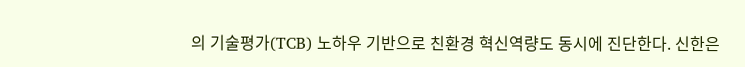의 기술평가(TCB) 노하우 기반으로 친환경 혁신역량도 동시에 진단한다. 신한은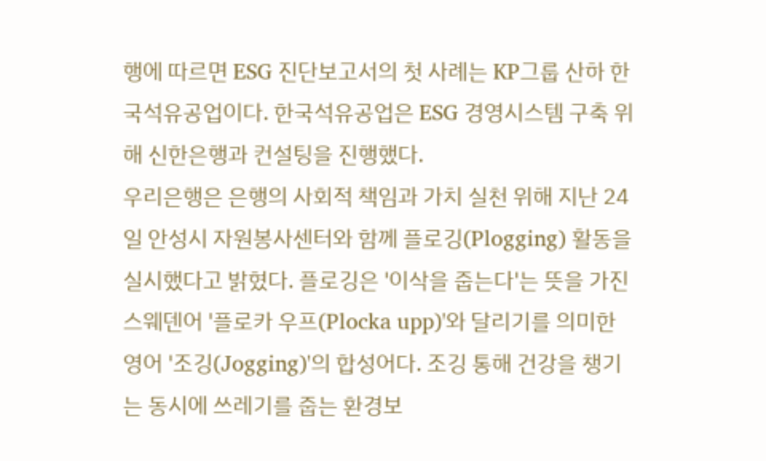행에 따르면 ESG 진단보고서의 첫 사례는 KP그룹 산하 한국석유공업이다. 한국석유공업은 ESG 경영시스템 구축 위해 신한은행과 컨설팅을 진행했다.
우리은행은 은행의 사회적 책임과 가치 실천 위해 지난 24일 안성시 자원봉사센터와 함께 플로깅(Plogging) 활동을 실시했다고 밝혔다. 플로깅은 '이삭을 줍는다'는 뜻을 가진 스웨덴어 '플로카 우프(Plocka upp)'와 달리기를 의미한 영어 '조깅(Jogging)'의 합성어다. 조깅 통해 건강을 챙기는 동시에 쓰레기를 줍는 환경보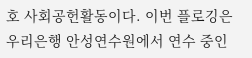호 사회공헌활동이다. 이번 플로깅은 우리은행 안성연수원에서 연수 중인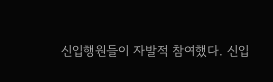신입행원들이 자발적 참여했다. 신입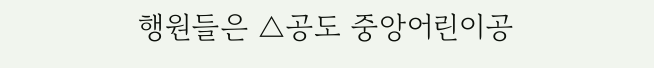행원들은 △공도 중앙어린이공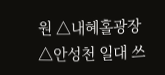원 △내혜홀광장 △안성천 일대 쓰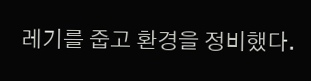레기를 줍고 환경을 정비했다.